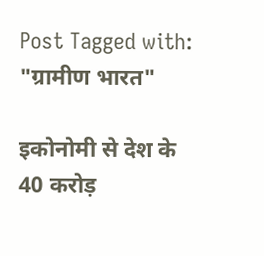Post Tagged with: "ग्रामीण भारत"

इकोनोमी से देश के 40 करोड़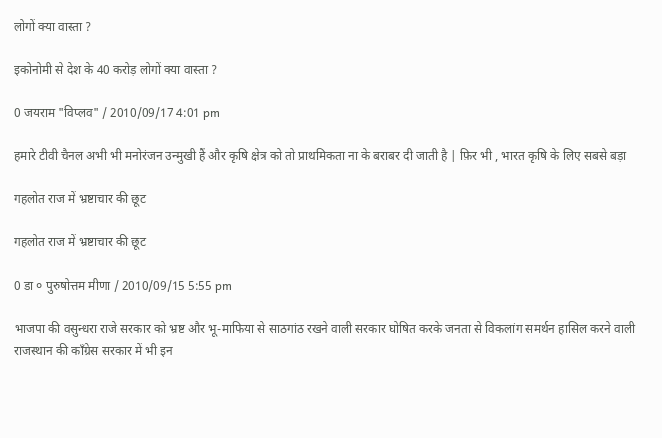लोगों क्या वास्ता ?

इकोनोमी से देश के 40 करोड़ लोगों क्या वास्ता ?

0 जयराम "विप्लव" / 2010/09/17 4:01 pm

हमारे टीवी चैनल अभी भी मनोरंजन उन्मुखी हैं और कृषि क्षेत्र को तो प्राथमिकता ना के बराबर दी जाती है | फ़िर भी , भारत कृषि के लिए सबसे बड़ा

गहलोत राज में भ्रष्टाचार की छूट

गहलोत राज में भ्रष्टाचार की छूट

0 डा ० पुरुषोत्तम मीणा / 2010/09/15 5:55 pm

भाजपा की वसुन्धरा राजे सरकार को भ्रष्ट और भू-माफिया से साठगांठ रखने वाली सरकार घोषित करके जनता से विकलांग समर्थन हासिल करने वाली राजस्थान की काँग्रेस सरकार में भी इन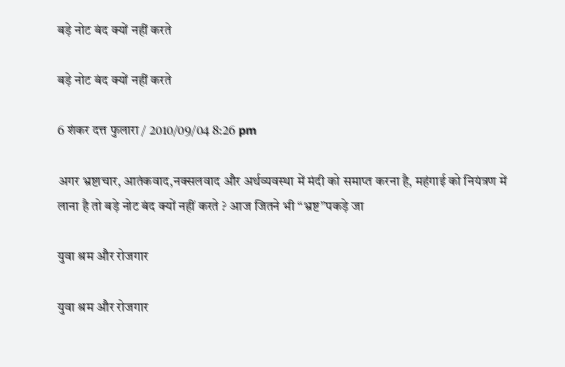बड़े नोट बंद क्यों नहीं करते

बड़े नोट बंद क्यों नहीं करते

6 शंकर दत्त फुलारा / 2010/09/04 8:26 pm

अगर भ्रष्टाचार, आतंकवाद,नक्सलवाद और अर्थव्यवस्था में मंदी को समाप्त करना है, महंगाई को नियंत्रण में लाना है तो बड़े नोट बंद क्यों नहीं करते ? आज जितने भी “भ्रष्ट”पकड़े जा

युवा श्रम और रोजगार

युवा श्रम और रोजगार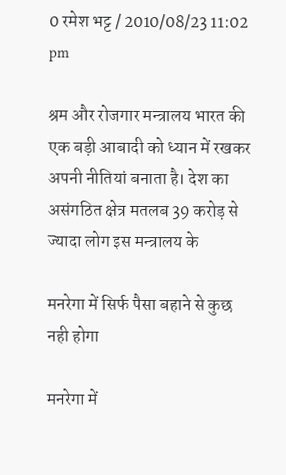0 रमेश भट्ट / 2010/08/23 11:02 pm

श्रम और रोजगार मन्त्रालय भारत की एक बड़ी आबादी को ध्यान में रखकर अपनी नीतियां बनाता है। देश का असंगठित क्षेत्र मतलब 39 करोड़ से ज्यादा लोग इस मन्त्रालय के

मनरेगा में सिर्फ पैसा बहाने से कुछ नही होगा

मनरेगा में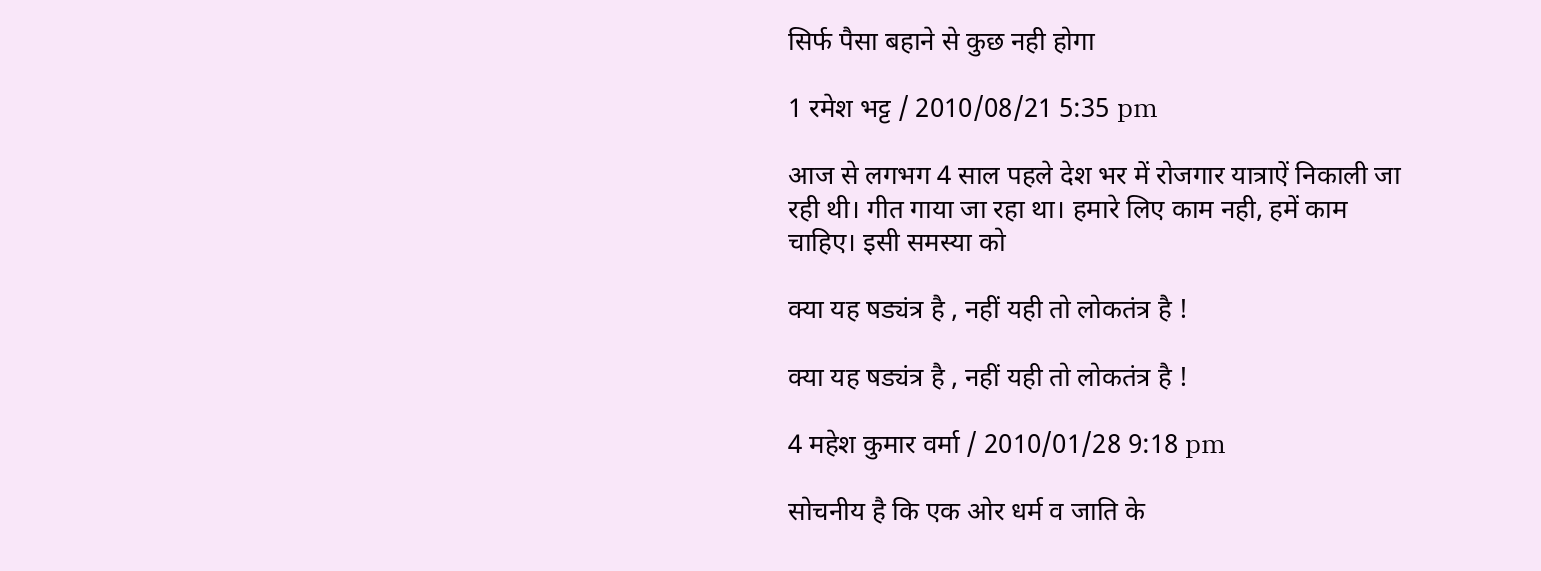सिर्फ पैसा बहाने से कुछ नही होगा

1 रमेश भट्ट / 2010/08/21 5:35 pm

आज से लगभग 4 साल पहले देश भर में रोजगार यात्राऐं निकाली जा रही थी। गीत गाया जा रहा था। हमारे लिए काम नही, हमें काम चाहिए। इसी समस्या को

क्या यह षड्यंत्र है , नहीं यही तो लोकतंत्र है !

क्या यह षड्यंत्र है , नहीं यही तो लोकतंत्र है !

4 महेश कुमार वर्मा / 2010/01/28 9:18 pm

सोचनीय है कि एक ओर धर्म व जाति के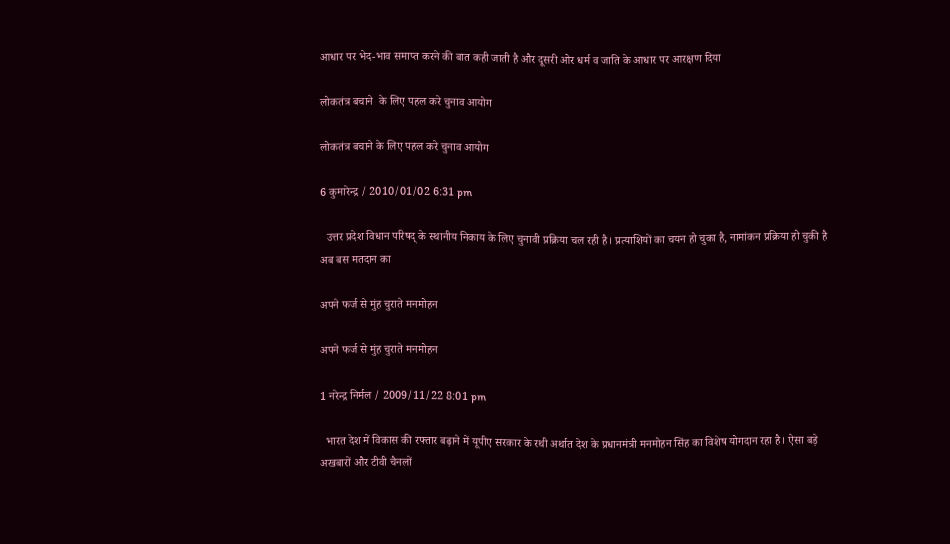आधार पर भेद-भाव समाप्त करने की बात कही जाती है और दूसरी ओर धर्म व जाति के आधार पर आरक्षण दिया

लोकतंत्र बचाने  के लिए पहल करे चुनाव आयोग

लोकतंत्र बचाने के लिए पहल करे चुनाव आयोग

6 कुमारेन्द्र / 2010/01/02 6:31 pm

  उत्तर प्रदेश विधान परिषद् के स्थानीय निकाय के लिए चुनावी प्रक्रिया चल रही है। प्रत्याशियों का चयन हो चुका है, नामांकन प्रक्रिया हो चुकी है अब बस मतदान का

अपने फर्ज से मुंह चुराते मनमोहन

अपने फर्ज से मुंह चुराते मनमोहन

1 नरेन्द्र निर्मल / 2009/11/22 8:01 pm

  भारत देश में विकास की रफ्तार बढ़ाने में यूपीए सरकार के रथी अर्थात देश के प्रधानमंत्री मनमोहन सिंह का विशेष योगदान रहा है। ऐसा बड़े अखबारों और टीवी चैनलों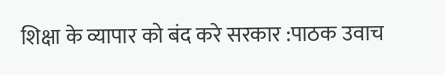शिक्षा के व्यापार को बंद करे सरकार :पाठक उवाच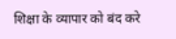शिक्षा के व्यापार को बंद करे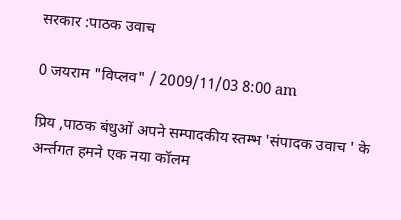सरकार :पाठक उवाच

0 जयराम "विप्लव" / 2009/11/03 8:00 am

प्रिय ,पाठक बंधुओं अपने सम्पादकीय स्तम्भ 'संपादक उवाच ' के अर्न्तगत हमने एक नया कॉलम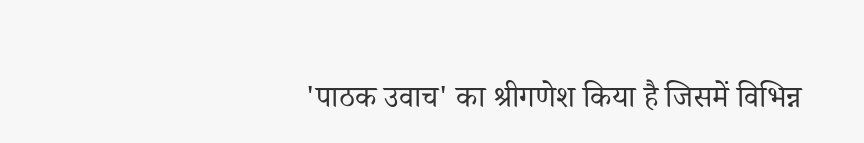'पाठक उवाच' का श्रीगणेश किया है जिसमें विभिन्न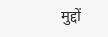मुद्दों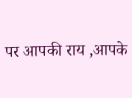पर आपकी राय ,आपके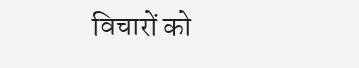विचारों को